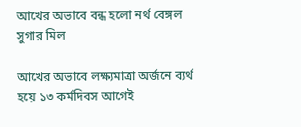আখের অভাবে বন্ধ হলো নর্থ বেঙ্গল সুগার মিল

আখের অভাবে লক্ষ্যমাত্রা অর্জনে ব্যর্থ হয়ে ১৩ কর্মদিবস আগেই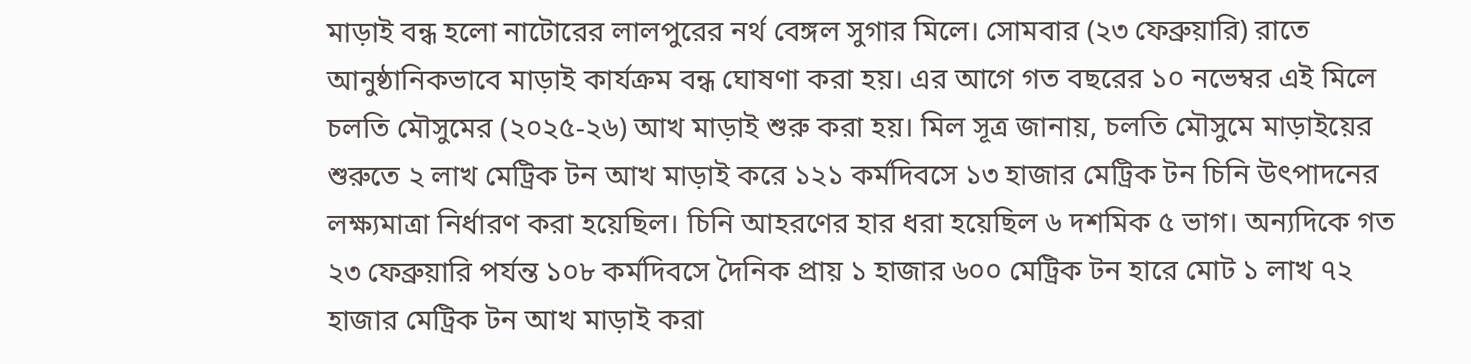মাড়াই বন্ধ হলো নাটোরের লালপুরের নর্থ বেঙ্গল সুগার মিলে। সোমবার (২৩ ফেব্রুয়ারি) রাতে আনুষ্ঠানিকভাবে মাড়াই কার্যক্রম বন্ধ ঘোষণা করা হয়। এর আগে গত বছরের ১০ নভেম্বর এই মিলে চলতি মৌসুমের (২০২৫-২৬) আখ মাড়াই শুরু করা হয়। মিল সূত্র জানায়, চলতি মৌসুমে মাড়াইয়ের শুরুতে ২ লাখ মেট্রিক টন আখ মাড়াই করে ১২১ কর্মদিবসে ১৩ হাজার মেট্রিক টন চিনি উৎপাদনের লক্ষ্যমাত্রা নির্ধারণ করা হয়েছিল। চিনি আহরণের হার ধরা হয়েছিল ৬ দশমিক ৫ ভাগ। অন্যদিকে গত ২৩ ফেব্রুয়ারি পর্যন্ত ১০৮ কর্মদিবসে দৈনিক প্রায় ১ হাজার ৬০০ মেট্রিক টন হারে মোট ১ লাখ ৭২ হাজার মেট্রিক টন আখ মাড়াই করা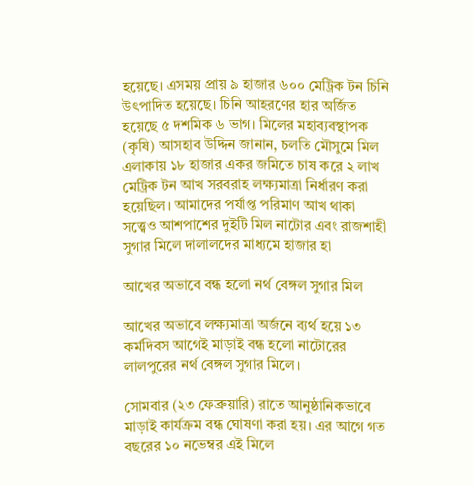হয়েছে। এসময় প্রায় ৯ হাজার ৬০০ মেট্রিক টন চিনি উৎপাদিত হয়েছে। চিনি আহরণের হার অর্জিত হয়েছে ৫ দশমিক ৬ ভাগ। মিলের মহাব্যবস্থাপক (কৃষি) আসহাব উদ্দিন জানান, চলতি মৌসুমে মিল এলাকায় ১৮ হাজার একর জমিতে চাষ করে ২ লাখ মেট্রিক টন আখ সরবরাহ লক্ষ্যমাত্রা নির্ধারণ করা হয়েছিল। আমাদের পর্যাপ্ত পরিমাণ আখ থাকা সত্ত্বেও আশপাশের দুইটি মিল নাটোর এবং রাজশাহী সুগার মিলে দালালদের মাধ্যমে হাজার হা

আখের অভাবে বন্ধ হলো নর্থ বেঙ্গল সুগার মিল

আখের অভাবে লক্ষ্যমাত্রা অর্জনে ব্যর্থ হয়ে ১৩ কর্মদিবস আগেই মাড়াই বন্ধ হলো নাটোরের লালপুরের নর্থ বেঙ্গল সুগার মিলে।

সোমবার (২৩ ফেব্রুয়ারি) রাতে আনুষ্ঠানিকভাবে মাড়াই কার্যক্রম বন্ধ ঘোষণা করা হয়। এর আগে গত বছরের ১০ নভেম্বর এই মিলে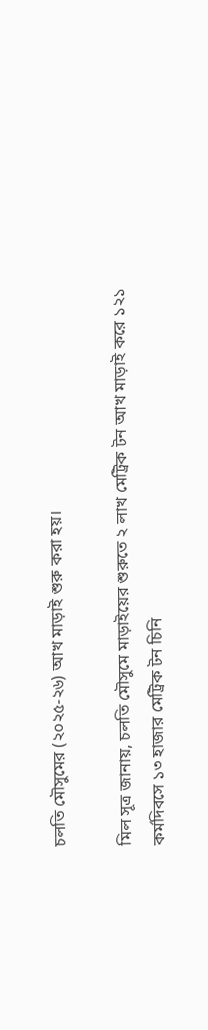চলতি মৌসুমের (২০২৫-২৬) আখ মাড়াই শুরু করা হয়।

মিল সূত্র জানায়, চলতি মৌসুমে মাড়াইয়ের শুরুতে ২ লাখ মেট্রিক টন আখ মাড়াই করে ১২১ কর্মদিবসে ১৩ হাজার মেট্রিক টন চিনি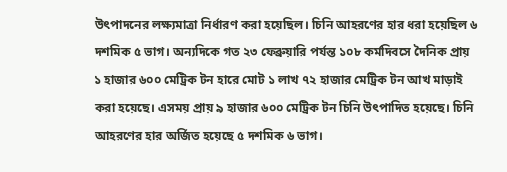উৎপাদনের লক্ষ্যমাত্রা নির্ধারণ করা হয়েছিল। চিনি আহরণের হার ধরা হয়েছিল ৬ দশমিক ৫ ভাগ। অন্যদিকে গত ২৩ ফেব্রুয়ারি পর্যন্ত ১০৮ কর্মদিবসে দৈনিক প্রায় ১ হাজার ৬০০ মেট্রিক টন হারে মোট ১ লাখ ৭২ হাজার মেট্রিক টন আখ মাড়াই করা হয়েছে। এসময় প্রায় ৯ হাজার ৬০০ মেট্রিক টন চিনি উৎপাদিত হয়েছে। চিনি আহরণের হার অর্জিত হয়েছে ৫ দশমিক ৬ ভাগ।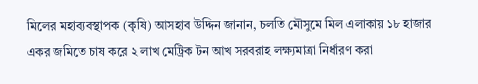মিলের মহাব্যবস্থাপক (কৃষি) আসহাব উদ্দিন জানান, চলতি মৌসুমে মিল এলাকায় ১৮ হাজার একর জমিতে চাষ করে ২ লাখ মেট্রিক টন আখ সরবরাহ লক্ষ্যমাত্রা নির্ধারণ করা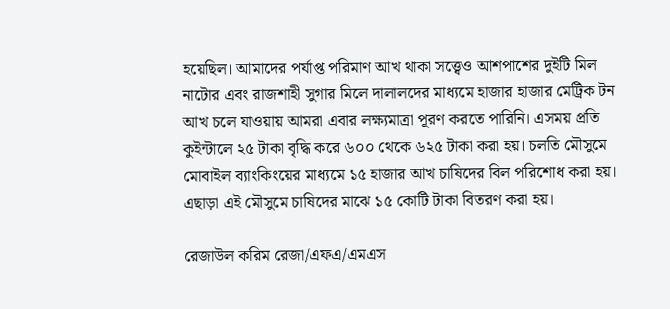হয়েছিল। আমাদের পর্যাপ্ত পরিমাণ আখ থাকা সত্ত্বেও আশপাশের দুইটি মিল নাটোর এবং রাজশাহী সুগার মিলে দালালদের মাধ্যমে হাজার হাজার মেট্রিক টন আখ চলে যাওয়ায় আমরা এবার লক্ষ্যমাত্রা পূরণ করতে পারিনি। এসময় প্রতি কুইন্টালে ২৫ টাকা বৃদ্ধি করে ৬০০ থেকে ৬২৫ টাকা করা হয়। চলতি মৌসুমে মোবাইল ব্যাংকিংয়ের মাধ্যমে ১৫ হাজার আখ চাষিদের বিল পরিশোধ করা হয়। এছাড়া এই মৌসুমে চাষিদের মাঝে ১৫ কোটি টাকা বিতরণ করা হয়।

রেজাউল করিম রেজা/এফএ/এমএস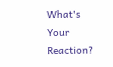What's Your Reaction?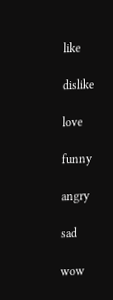like

dislike

love

funny

angry

sad

wow